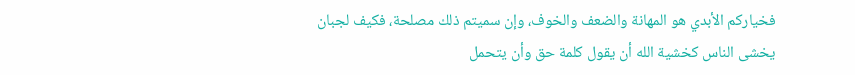فخياركم الأبدي هو المهانة والضعف والخوف، وإن سميتم ذلك مصلحة، فكيف لجبان يخشى الناس كخشية الله أن يقول كلمة حق وأن يتحمل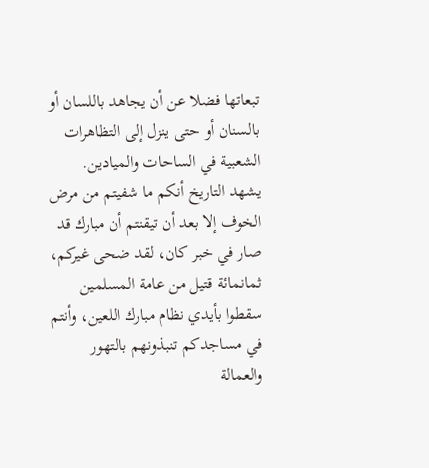تبعاتها فضلا عن أن يجاهد باللسان أو بالسنان أو حتى ينزل إلى التظاهرات الشعبية في الساحات والميادين.
يشهد التاريخ أنكم ما شفيتم من مرض الخوف إلا بعد أن تيقنتم أن مبارك قد صار في خبر كان، لقد ضحى غيركم، ثمانمائة قتيل من عامة المسلمين سقطوا بأيدي نظام مبارك اللعين، وأنتم في مساجدكم تنبذونهم بالتهور والعمالة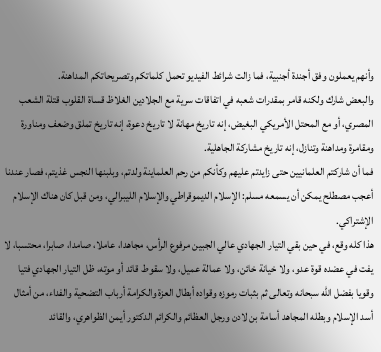وأنهم يعملون وفق أجندة أجنبية، فما زالت شرائط الفيديو تحمل كلماتكم وتصريحاتكم المداهنة.
والبعض شارك ولكنه قامر بمقدرات شعبه في اتفاقات سرية مع الجلادين الغلاظ قساة القلوب قتلة الشعب المصري، أو مع المحتل الأمريكي البغيض، إنه تاريخ مهانة لا تاريخ دعوة، إنه تاريخ تملق وضعف ومناورة ومقامرة ومداهنة وتنازل، إنه تاريخ مشاركة الجاهلية.
فما أن شاركتم العلمانيين حتى زايدتم عليهم وكأنكم من رحم العلماينة ولدتم، وبلبنها النجس غذيتم، فصار عندنا أعجب مصطلح يمكن أن يسمعه مسلم: الإسلام الديموقراطي والإسلام الليبرالي، ومن قبل كان هناك الإسلام الإشتراكي.
هذا كله وقع، في حين بقي التيار الجهادي عالي الجبين مرفوع الرأس، مجاهدا، عاملا، صامدا، صابرا، محتسبا، لا يفت في عضده قوة عدو، ولا خيانة خائن، ولا عمالة عميل، ولا سقوط قائد أو موته، ظل التيار الجهادي فتيا وقويا بفضل الله سبحانه وتعالى ثم بثبات رموزه وقواده أبطال العزة والكرامة أرباب التضحية والفداء، من أمثال أسد الإسلام وبطله المجاهد أسامة بن لادن ورجل العظائم والكرائم الدكتور أيمن الظواهري، والقائد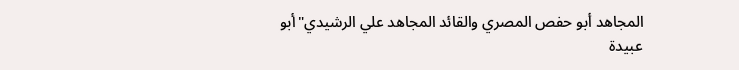المجاهد أبو حفص المصري والقائد المجاهد علي الرشيدي"أبو عبيدة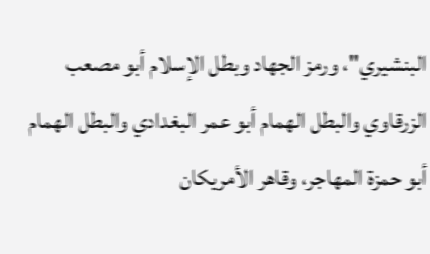البنشيري"، ورمز الجهاد وبطل الإسلام أبو مصعب الزرقاوي والبطل الهمام أبو عمر البغدادي والبطل الهمام أبو حمزة المهاجر، وقاهر الأمريكان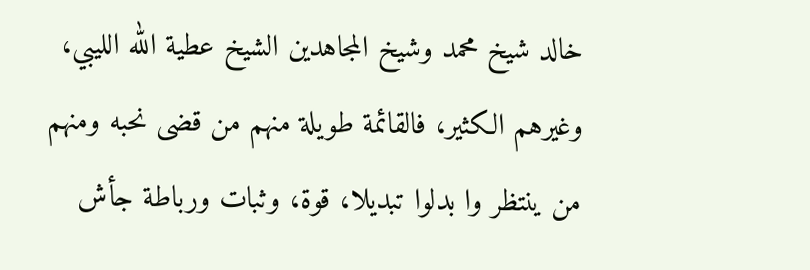خالد شيخ محمد وشيخ المجاهدين الشيخ عطية الله الليبي، وغيرهم الكثير، فالقائمة طويلة منهم من قضى نحبه ومنهم من ينتظر وا بدلوا تبديلا، قوة، وثبات ورباطة جأش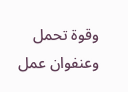وقوة تحمل وعنفوان عمل